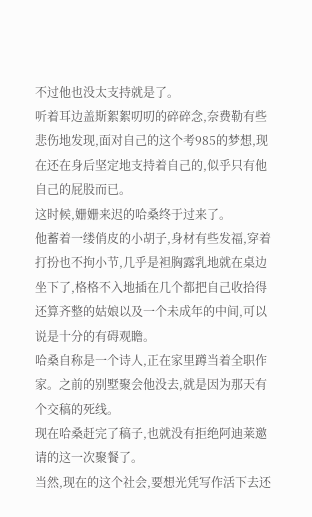不过他也没太支持就是了。
听着耳边盖斯絮絮叨叨的碎碎念,奈费勒有些悲伤地发现,面对自己的这个考985的梦想,现在还在身后坚定地支持着自己的,似乎只有他自己的屁股而已。
这时候,姗姗来迟的哈桑终于过来了。
他蓄着一缕俏皮的小胡子,身材有些发福,穿着打扮也不拘小节,几乎是袒胸露乳地就在桌边坐下了,格格不入地插在几个都把自己收拾得还算齐整的姑娘以及一个未成年的中间,可以说是十分的有碍观瞻。
哈桑自称是一个诗人,正在家里蹲当着全职作家。之前的别墅聚会他没去,就是因为那天有个交稿的死线。
现在哈桑赶完了稿子,也就没有拒绝阿迪莱邀请的这一次聚餐了。
当然,现在的这个社会,要想光凭写作活下去还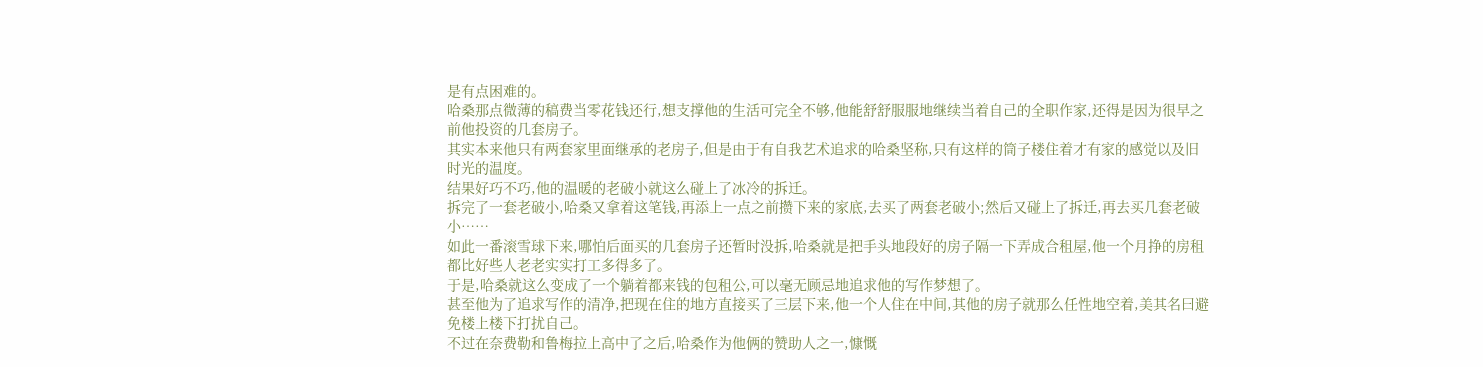是有点困难的。
哈桑那点微薄的稿费当零花钱还行,想支撑他的生活可完全不够,他能舒舒服服地继续当着自己的全职作家,还得是因为很早之前他投资的几套房子。
其实本来他只有两套家里面继承的老房子,但是由于有自我艺术追求的哈桑坚称,只有这样的筒子楼住着才有家的感觉以及旧时光的温度。
结果好巧不巧,他的温暖的老破小就这么碰上了冰冷的拆迁。
拆完了一套老破小,哈桑又拿着这笔钱,再添上一点之前攒下来的家底,去买了两套老破小;然后又碰上了拆迁,再去买几套老破小……
如此一番滚雪球下来,哪怕后面买的几套房子还暂时没拆,哈桑就是把手头地段好的房子隔一下弄成合租屋,他一个月挣的房租都比好些人老老实实打工多得多了。
于是,哈桑就这么变成了一个躺着都来钱的包租公,可以毫无顾忌地追求他的写作梦想了。
甚至他为了追求写作的清净,把现在住的地方直接买了三层下来,他一个人住在中间,其他的房子就那么任性地空着,美其名曰避免楼上楼下打扰自己。
不过在奈费勒和鲁梅拉上高中了之后,哈桑作为他俩的赞助人之一,慷慨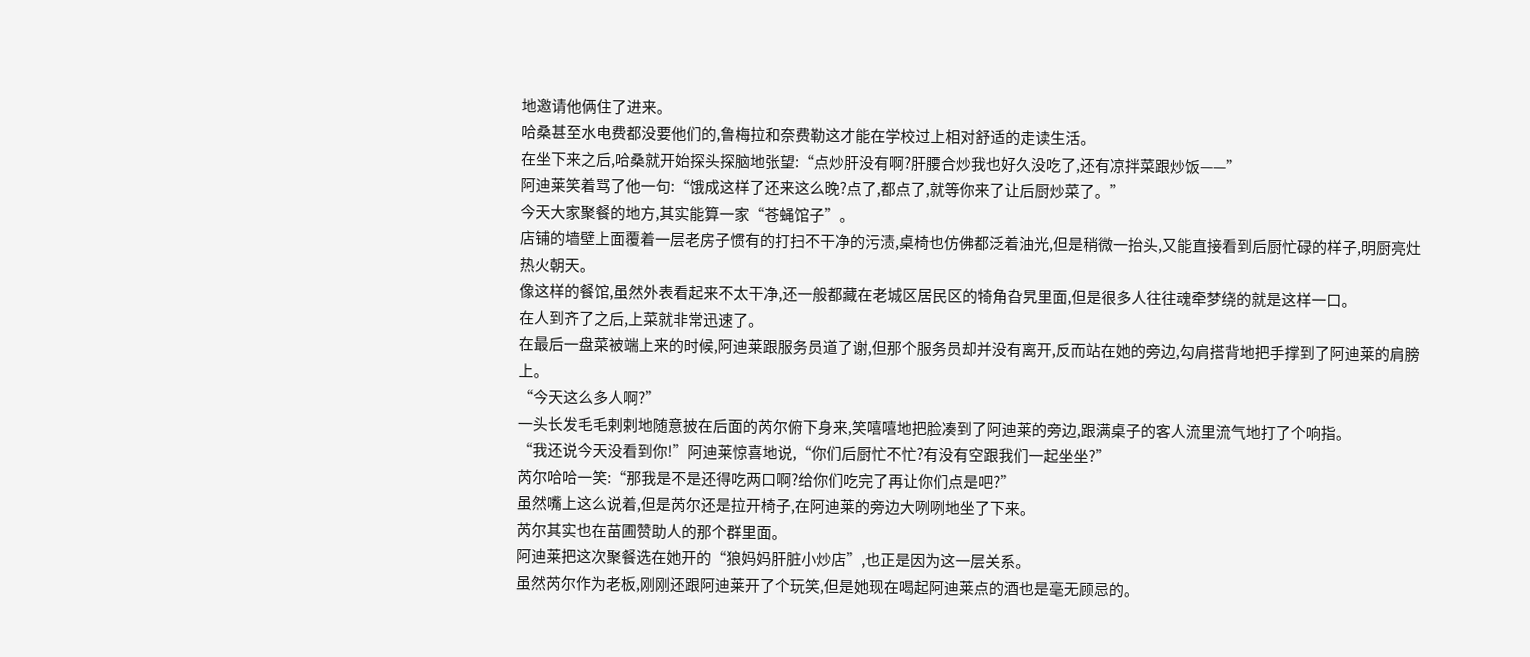地邀请他俩住了进来。
哈桑甚至水电费都没要他们的,鲁梅拉和奈费勒这才能在学校过上相对舒适的走读生活。
在坐下来之后,哈桑就开始探头探脑地张望:“点炒肝没有啊?肝腰合炒我也好久没吃了,还有凉拌菜跟炒饭——”
阿迪莱笑着骂了他一句:“饿成这样了还来这么晚?点了,都点了,就等你来了让后厨炒菜了。”
今天大家聚餐的地方,其实能算一家“苍蝇馆子”。
店铺的墙壁上面覆着一层老房子惯有的打扫不干净的污渍,桌椅也仿佛都泛着油光,但是稍微一抬头,又能直接看到后厨忙碌的样子,明厨亮灶热火朝天。
像这样的餐馆,虽然外表看起来不太干净,还一般都藏在老城区居民区的犄角旮旯里面,但是很多人往往魂牵梦绕的就是这样一口。
在人到齐了之后,上菜就非常迅速了。
在最后一盘菜被端上来的时候,阿迪莱跟服务员道了谢,但那个服务员却并没有离开,反而站在她的旁边,勾肩搭背地把手撑到了阿迪莱的肩膀上。
“今天这么多人啊?”
一头长发毛毛剌剌地随意披在后面的芮尔俯下身来,笑嘻嘻地把脸凑到了阿迪莱的旁边,跟满桌子的客人流里流气地打了个响指。
“我还说今天没看到你!”阿迪莱惊喜地说,“你们后厨忙不忙?有没有空跟我们一起坐坐?”
芮尔哈哈一笑:“那我是不是还得吃两口啊?给你们吃完了再让你们点是吧?”
虽然嘴上这么说着,但是芮尔还是拉开椅子,在阿迪莱的旁边大咧咧地坐了下来。
芮尔其实也在苗圃赞助人的那个群里面。
阿迪莱把这次聚餐选在她开的“狼妈妈肝脏小炒店”,也正是因为这一层关系。
虽然芮尔作为老板,刚刚还跟阿迪莱开了个玩笑,但是她现在喝起阿迪莱点的酒也是毫无顾忌的。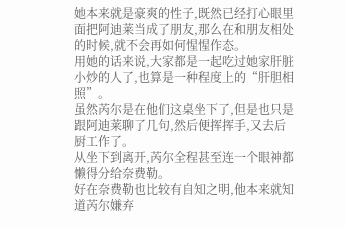她本来就是豪爽的性子,既然已经打心眼里面把阿迪莱当成了朋友,那么在和朋友相处的时候,就不会再如何惺惺作态。
用她的话来说,大家都是一起吃过她家肝脏小炒的人了,也算是一种程度上的“肝胆相照”。
虽然芮尔是在他们这桌坐下了,但是也只是跟阿迪莱聊了几句,然后便挥挥手,又去后厨工作了。
从坐下到离开,芮尔全程甚至连一个眼神都懒得分给奈费勒。
好在奈费勒也比较有自知之明,他本来就知道芮尔嫌弃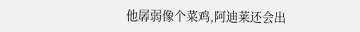他孱弱像个菜鸡,阿迪莱还会出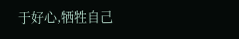于好心,牺牲自己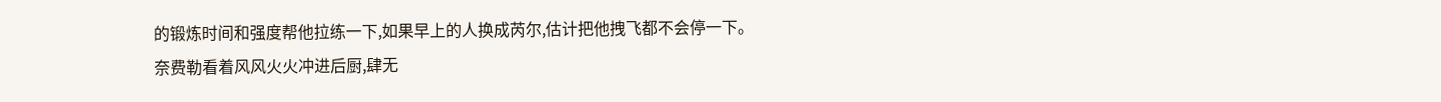的锻炼时间和强度帮他拉练一下,如果早上的人换成芮尔,估计把他拽飞都不会停一下。
奈费勒看着风风火火冲进后厨,肆无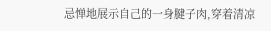忌惮地展示自己的一身腱子肉,穿着清凉